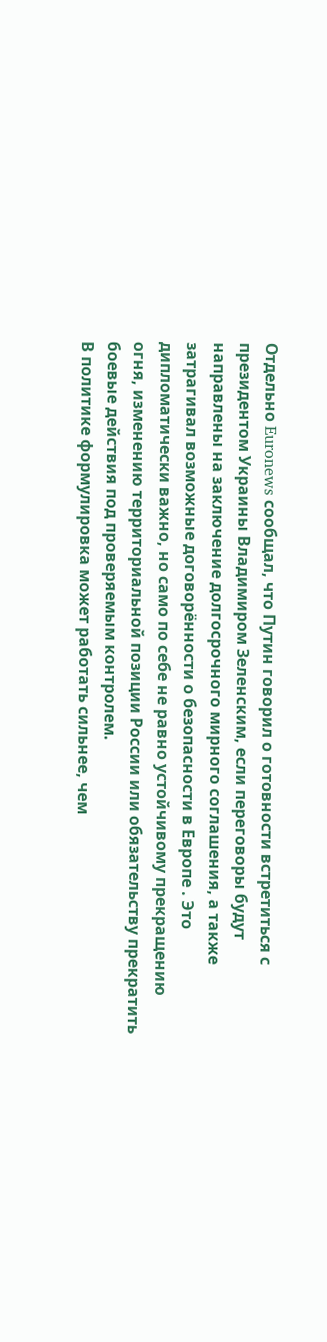Отдельно Euronews сообщал, что Путин говорил о готовности встретиться с президентом Украины Владимиром Зеленским, если переговоры будут направлены на заключение долгосрочного мирного соглашения, а также затрагивал возможные договорённости о безопасности в Европе . Это дипломатически важно, но само по себе не равно устойчивому прекращению огня, изменению территориальной позиции России или обязательству прекратить боевые действия под проверяемым контролем.
В политике формулировка может работать сильнее, чем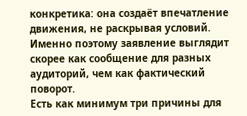конкретика: она создаёт впечатление движения, не раскрывая условий. Именно поэтому заявление выглядит скорее как сообщение для разных аудиторий, чем как фактический поворот.
Есть как минимум три причины для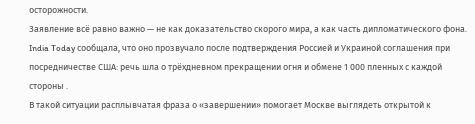осторожности.
Заявление всё равно важно — не как доказательство скорого мира, а как часть дипломатического фона. India Today сообщала, что оно прозвучало после подтверждения Россией и Украиной соглашения при посредничестве США: речь шла о трёхдневном прекращении огня и обмене 1 000 пленных с каждой стороны .
В такой ситуации расплывчатая фраза о «завершении» помогает Москве выглядеть открытой к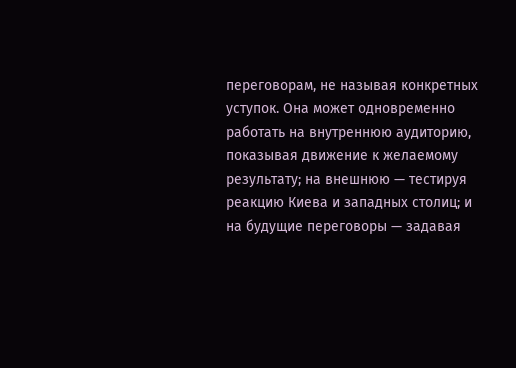переговорам, не называя конкретных уступок. Она может одновременно работать на внутреннюю аудиторию, показывая движение к желаемому результату; на внешнюю — тестируя реакцию Киева и западных столиц; и на будущие переговоры — задавая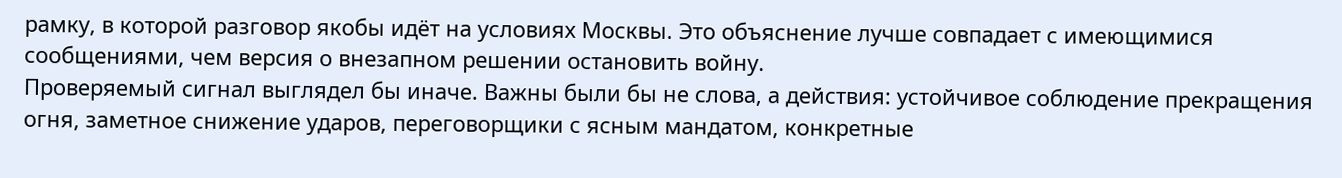рамку, в которой разговор якобы идёт на условиях Москвы. Это объяснение лучше совпадает с имеющимися сообщениями, чем версия о внезапном решении остановить войну.
Проверяемый сигнал выглядел бы иначе. Важны были бы не слова, а действия: устойчивое соблюдение прекращения огня, заметное снижение ударов, переговорщики с ясным мандатом, конкретные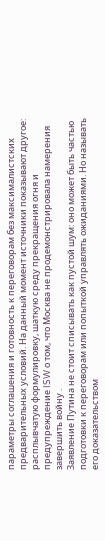параметры соглашения и готовность к переговорам без максималистских предварительных условий. На данный момент источники показывают другое: расплывчатую формулировку, шаткую среду прекращения огня и предупреждение ISW о том, что Москва не продемонстрировала намерения завершить войну .
Заявление Путина не стоит списывать как пустой шум: оно может быть частью подготовки к переговорам или попыткой управлять ожиданиями. Но называть его доказательством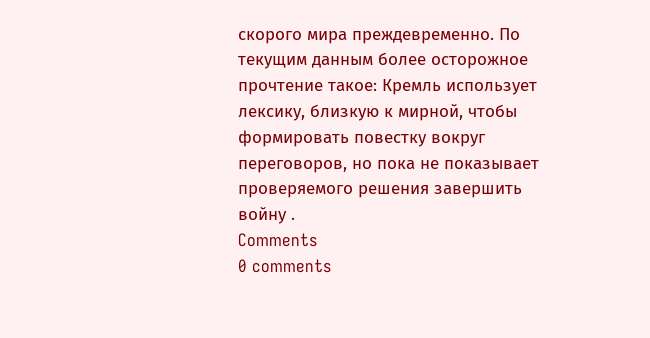скорого мира преждевременно. По текущим данным более осторожное прочтение такое: Кремль использует лексику, близкую к мирной, чтобы формировать повестку вокруг переговоров, но пока не показывает проверяемого решения завершить войну .
Comments
0 comments